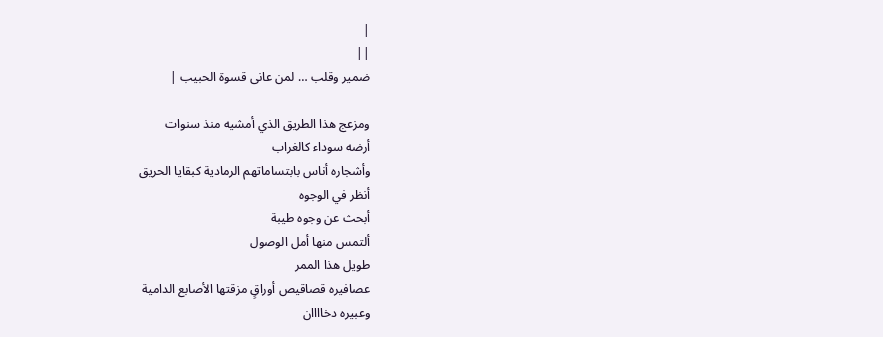|
||
ضمير وقلب … لمن عانى قسوة الحبيب |

ومزعج هذا الطريق الذي أمشيه منذ سنوات
أرضه سوداء كالغراب
وأشجاره أناس بابتساماتهم الرمادية كبقايا الحريق
أنظر في الوجوه
أبحث عن وجوه طيبة
ألتمس منها أمل الوصول
طويل هذا الممر
عصافيره قصاقيص أوراقٍ مزقتها الأصابع الدامية
وعبيره دخاااان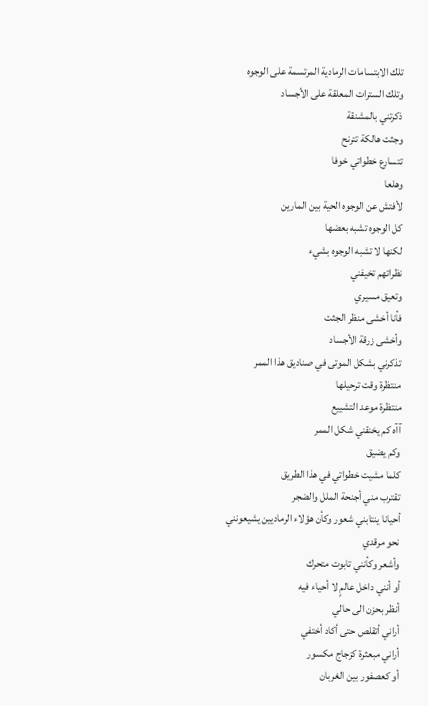تلك الابتسامات الرمادية المرتسمة على الوجوه
وتلك السترات المعلقة على الأجساد
ذكرتني بالمشنقة
وجثت هالكة تترنح
تتسارع خطواتي خوفا
وهلعا
لأفتش عن الوجوه الحية بين المارين
كل الوجوه تشبه بعضها
لكنها لا تشبه الوجوه بشيء
نظراتهم تخيفني
وتعيق مسيري
فأنا أخشى منظر الجثت
وأخشى زرقة الأجساد
تذكرني بشكل الموتى في صناديق هذا الممر
منتظرة وقت ترحيلها
منتظرة موعد التشييع
آآه كم يخنقني شكل الممر
وكم يضيق
كلما مشيت خطواتي في هذا الطريق
تقترب مني أجنحة الملل والضجر
أحيانا ينتابني شعور وكأن هؤلاء الرماديين يشيعونني
نحو مرقدي
وأشعر وكأنني تابوت متحرك
أو أنني داخل عالمٍ لا أحياء فيه
أنظر بحزن الى حالي
أراني أتقلص حتى أكاد أختفي
أراني مبعثرة كزجاج مكسور
أو كعصفور بين الغربان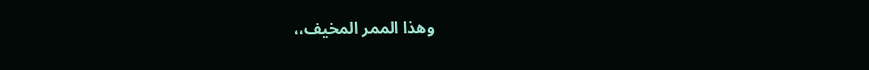وهذا الممر المخيف،،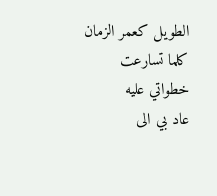الطويل كعمر الزمان
كلما تسارعت خطواتي عليه
عاد بي الى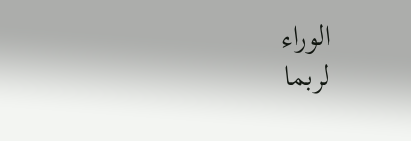الوراء
لربما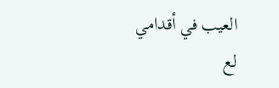العيب في أقدامي
لع